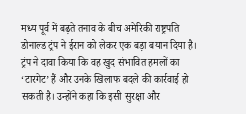मध्य पूर्व में बढ़ते तनाव के बीच अमेरिकी राष्ट्रपति डोनाल्ड ट्रंप ने ईरान को लेकर एक बड़ा बयान दिया है। ट्रंप ने दावा किया कि वह खुद संभावित हमलों का ‘टारगेट’ हैं और उनके खिलाफ बदले की कार्रवाई हो सकती है। उन्होंने कहा कि इसी सुरक्षा और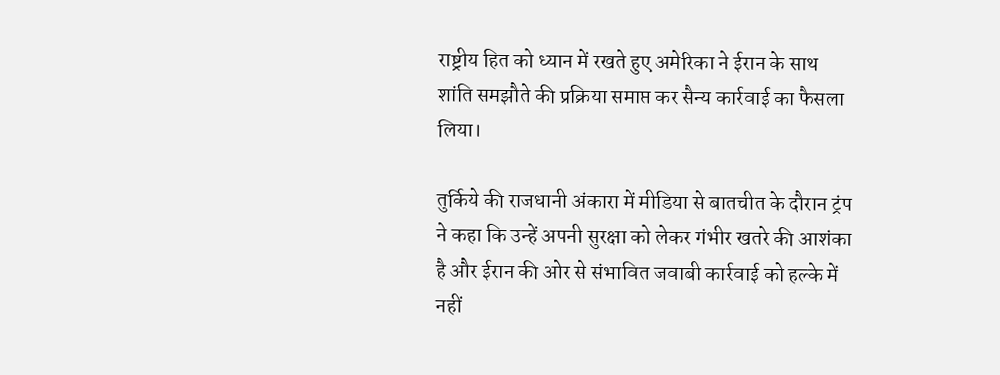राष्ट्रीय हित को ध्यान में रखते हुए अमेरिका ने ईरान के साथ शांति समझौते की प्रक्रिया समाप्त कर सैन्य कार्रवाई का फैसला लिया।

तुर्किये की राजधानी अंकारा में मीडिया से बातचीत के दौरान ट्रंप ने कहा कि उन्हें अपनी सुरक्षा को लेकर गंभीर खतरे की आशंका है और ईरान की ओर से संभावित जवाबी कार्रवाई को हल्के में नहीं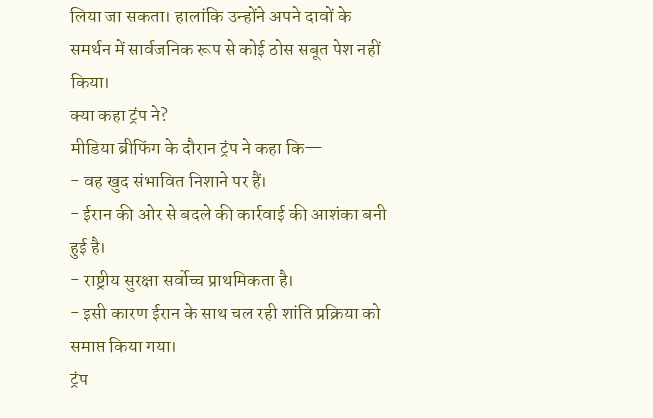लिया जा सकता। हालांकि उन्होंने अपने दावों के समर्थन में सार्वजनिक रूप से कोई ठोस सबूत पेश नहीं किया।
क्या कहा ट्रंप ने?
मीडिया ब्रीफिंग के दौरान ट्रंप ने कहा कि—
- वह खुद संभावित निशाने पर हैं।
- ईरान की ओर से बदले की कार्रवाई की आशंका बनी हुई है।
- राष्ट्रीय सुरक्षा सर्वोच्च प्राथमिकता है।
- इसी कारण ईरान के साथ चल रही शांति प्रक्रिया को समाप्त किया गया।
ट्रंप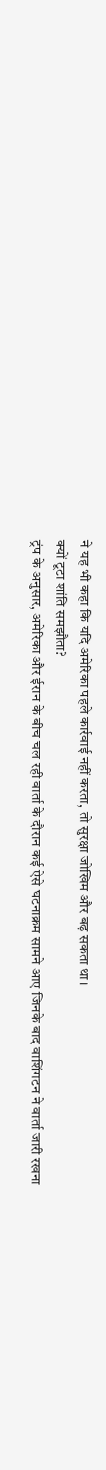ने यह भी कहा कि यदि अमेरिका पहले कार्रवाई नहीं करता, तो सुरक्षा जोखिम और बढ़ सकता था।
क्यों टूटा शांति समझौता?
ट्रंप के अनुसार, अमेरिका और ईरान के बीच चल रही वार्ता के दौरान कई ऐसे घटनाक्रम सामने आए जिनके बाद वाशिंगटन ने वार्ता जारी रखना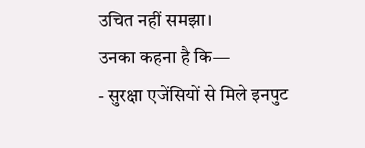उचित नहीं समझा।
उनका कहना है कि—
- सुरक्षा एजेंसियों से मिले इनपुट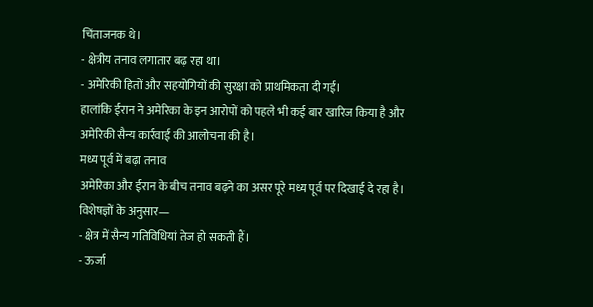चिंताजनक थे।
- क्षेत्रीय तनाव लगातार बढ़ रहा था।
- अमेरिकी हितों और सहयोगियों की सुरक्षा को प्राथमिकता दी गई।
हालांकि ईरान ने अमेरिका के इन आरोपों को पहले भी कई बार खारिज किया है और अमेरिकी सैन्य कार्रवाई की आलोचना की है।
मध्य पूर्व में बढ़ा तनाव
अमेरिका और ईरान के बीच तनाव बढ़ने का असर पूरे मध्य पूर्व पर दिखाई दे रहा है।
विशेषज्ञों के अनुसार—
- क्षेत्र में सैन्य गतिविधियां तेज हो सकती हैं।
- ऊर्जा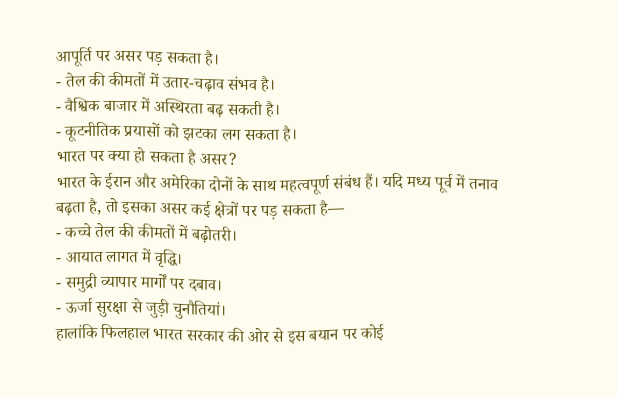आपूर्ति पर असर पड़ सकता है।
- तेल की कीमतों में उतार-चढ़ाव संभव है।
- वैश्विक बाजार में अस्थिरता बढ़ सकती है।
- कूटनीतिक प्रयासों को झटका लग सकता है।
भारत पर क्या हो सकता है असर?
भारत के ईरान और अमेरिका दोनों के साथ महत्वपूर्ण संबंध हैं। यदि मध्य पूर्व में तनाव बढ़ता है, तो इसका असर कई क्षेत्रों पर पड़ सकता है—
- कच्चे तेल की कीमतों में बढ़ोतरी।
- आयात लागत में वृद्धि।
- समुद्री व्यापार मार्गों पर दबाव।
- ऊर्जा सुरक्षा से जुड़ी चुनौतियां।
हालांकि फिलहाल भारत सरकार की ओर से इस बयान पर कोई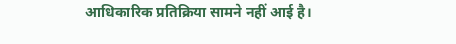आधिकारिक प्रतिक्रिया सामने नहीं आई है।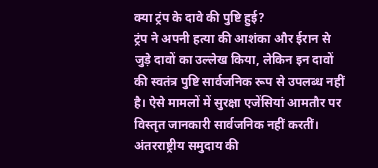क्या ट्रंप के दावे की पुष्टि हुई?
ट्रंप ने अपनी हत्या की आशंका और ईरान से जुड़े दावों का उल्लेख किया, लेकिन इन दावों की स्वतंत्र पुष्टि सार्वजनिक रूप से उपलब्ध नहीं है। ऐसे मामलों में सुरक्षा एजेंसियां आमतौर पर विस्तृत जानकारी सार्वजनिक नहीं करतीं।
अंतरराष्ट्रीय समुदाय की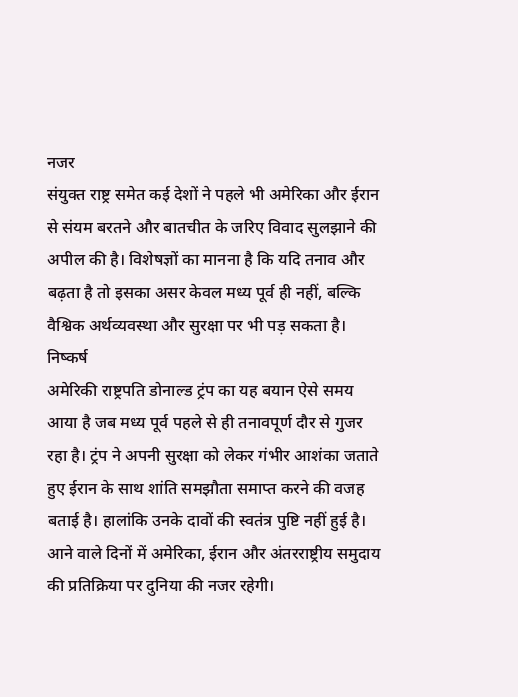नजर
संयुक्त राष्ट्र समेत कई देशों ने पहले भी अमेरिका और ईरान से संयम बरतने और बातचीत के जरिए विवाद सुलझाने की अपील की है। विशेषज्ञों का मानना है कि यदि तनाव और बढ़ता है तो इसका असर केवल मध्य पूर्व ही नहीं, बल्कि वैश्विक अर्थव्यवस्था और सुरक्षा पर भी पड़ सकता है।
निष्कर्ष
अमेरिकी राष्ट्रपति डोनाल्ड ट्रंप का यह बयान ऐसे समय आया है जब मध्य पूर्व पहले से ही तनावपूर्ण दौर से गुजर रहा है। ट्रंप ने अपनी सुरक्षा को लेकर गंभीर आशंका जताते हुए ईरान के साथ शांति समझौता समाप्त करने की वजह बताई है। हालांकि उनके दावों की स्वतंत्र पुष्टि नहीं हुई है। आने वाले दिनों में अमेरिका, ईरान और अंतरराष्ट्रीय समुदाय की प्रतिक्रिया पर दुनिया की नजर रहेगी।